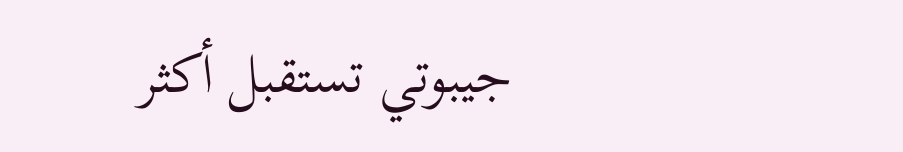جيبوتي تستقبل أكثر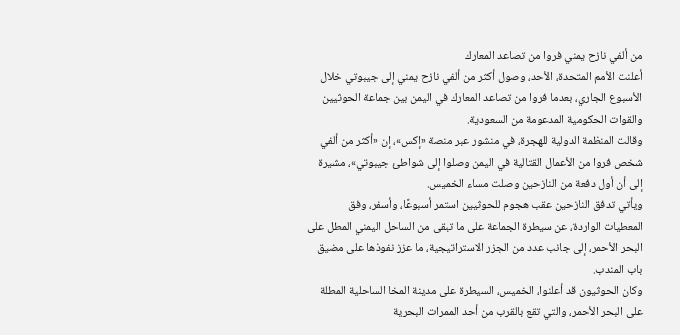من ألفي نازح يمني فروا من تصاعد المعارك
أعلنت الأمم المتحدة، الأحد، وصول أكثر من ألفي نازح يمني إلى جيبوتي خلال الأسبوع الجاري، بعدما فروا من تصاعد المعارك في اليمن بين جماعة الحوثيين والقوات الحكومية المدعومة من السعودية.
وقالت المنظمة الدولية للهجرة، في منشور عبر منصة «إكس»، إن «أكثر من ألفي شخص فروا من الأعمال القتالية في اليمن وصلوا إلى شواطئ جيبوتي»، مشيرة إلى أن أول دفعة من النازحين وصلت مساء الخميس.
ويأتي تدفق النازحين عقب هجوم للحوثيين استمر أسبوعًا، وأسفر، وفق المعطيات الواردة، عن سيطرة الجماعة على ما تبقى من الساحل اليمني المطل على البحر الأحمر، إلى جانب عدد من الجزر الاستراتيجية، ما عزز نفوذها على مضيق باب المندب.
وكان الحوثيون قد أعلنوا، الخميس، السيطرة على مدينة المخا الساحلية المطلة على البحر الأحمر، والتي تقع بالقرب من أحد الممرات البحرية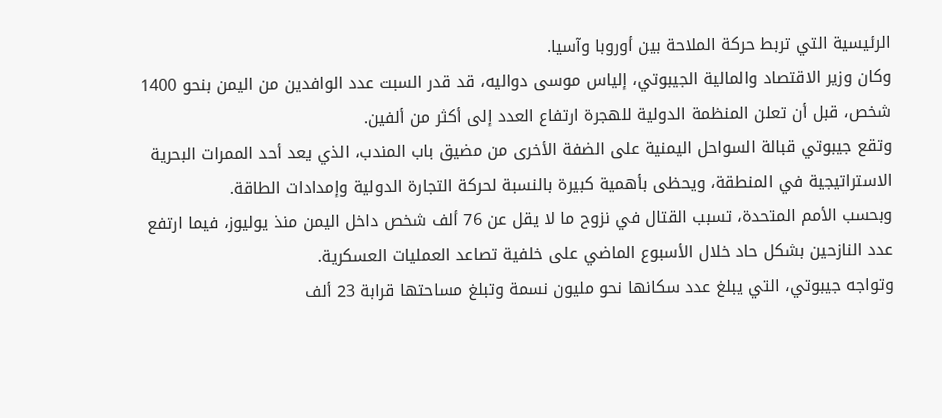الرئيسية التي تربط حركة الملاحة بين أوروبا وآسيا.
وكان وزير الاقتصاد والمالية الجيبوتي، إلياس موسى دواليه، قد قدر السبت عدد الوافدين من اليمن بنحو 1400 شخص، قبل أن تعلن المنظمة الدولية للهجرة ارتفاع العدد إلى أكثر من ألفين.
وتقع جيبوتي قبالة السواحل اليمنية على الضفة الأخرى من مضيق باب المندب، الذي يعد أحد الممرات البحرية الاستراتيجية في المنطقة، ويحظى بأهمية كبيرة بالنسبة لحركة التجارة الدولية وإمدادات الطاقة.
وبحسب الأمم المتحدة، تسبب القتال في نزوح ما لا يقل عن 76 ألف شخص داخل اليمن منذ يوليوز، فيما ارتفع عدد النازحين بشكل حاد خلال الأسبوع الماضي على خلفية تصاعد العمليات العسكرية.
وتواجه جيبوتي، التي يبلغ عدد سكانها نحو مليون نسمة وتبلغ مساحتها قرابة 23 ألف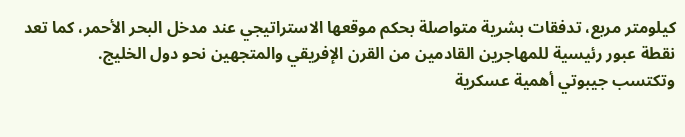كيلومتر مربع، تدفقات بشرية متواصلة بحكم موقعها الاستراتيجي عند مدخل البحر الأحمر، كما تعد نقطة عبور رئيسية للمهاجرين القادمين من القرن الإفريقي والمتجهين نحو دول الخليج.
وتكتسب جيبوتي أهمية عسكرية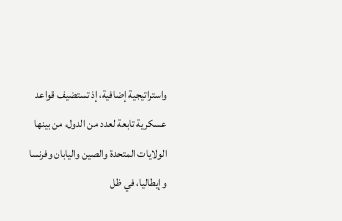واستراتيجية إضافية، إذ تستضيف قواعد عسكرية تابعة لعدد من الدول، من بينها الولايات المتحدة والصين واليابان وفرنسا وإيطاليا، في ظل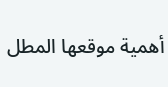أهمية موقعها المطل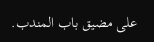على مضيق باب المندب.